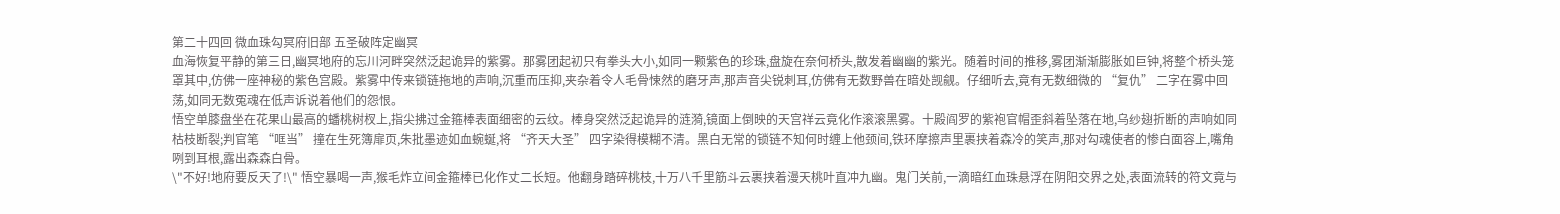第二十四回 微血珠勾冥府旧部 五圣破阵定幽冥
血海恢复平静的第三日,幽冥地府的忘川河畔突然泛起诡异的紫雾。那雾团起初只有拳头大小,如同一颗紫色的珍珠,盘旋在奈何桥头,散发着幽幽的紫光。随着时间的推移,雾团渐渐膨胀如巨钟,将整个桥头笼罩其中,仿佛一座神秘的紫色宫殿。紫雾中传来锁链拖地的声响,沉重而压抑,夹杂着令人毛骨悚然的磨牙声,那声音尖锐刺耳,仿佛有无数野兽在暗处觊觎。仔细听去,竟有无数细微的 “复仇” 二字在雾中回荡,如同无数冤魂在低声诉说着他们的怨恨。
悟空单膝盘坐在花果山最高的蟠桃树杈上,指尖拂过金箍棒表面细密的云纹。棒身突然泛起诡异的涟漪,镜面上倒映的天宫祥云竟化作滚滚黑雾。十殿阎罗的紫袍官帽歪斜着坠落在地,乌纱翅折断的声响如同枯枝断裂;判官笔 “哐当” 撞在生死簿扉页,朱批墨迹如血蜿蜒,将 “齐天大圣” 四字染得模糊不清。黑白无常的锁链不知何时缠上他颈间,铁环摩擦声里裹挟着森冷的笑声,那对勾魂使者的惨白面容上,嘴角咧到耳根,露出森森白骨。
\"不好!地府要反天了!\" 悟空暴喝一声,猴毛炸立间金箍棒已化作丈二长短。他翻身踏碎桃枝,十万八千里筋斗云裹挟着漫天桃叶直冲九幽。鬼门关前,一滴暗红血珠悬浮在阴阳交界之处,表面流转的符文竟与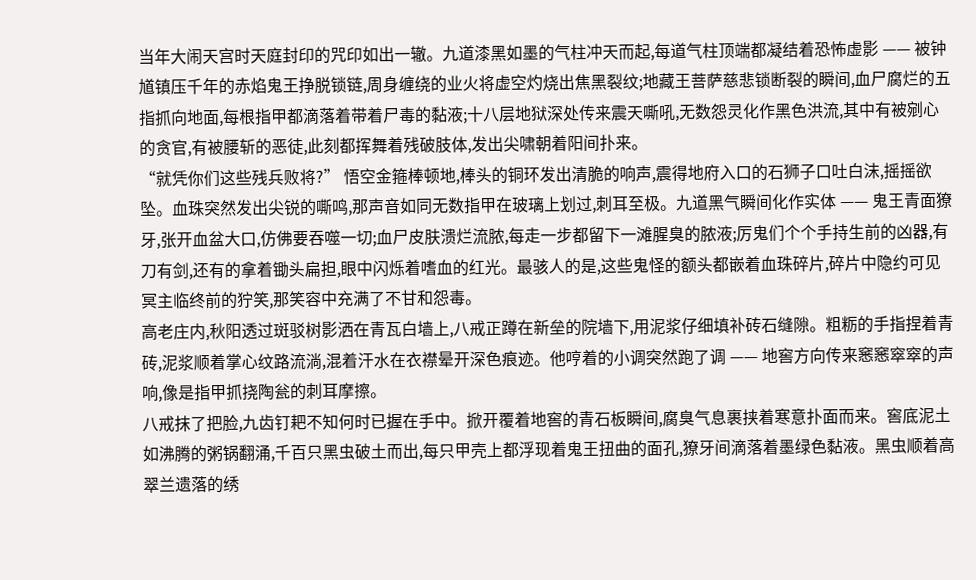当年大闹天宫时天庭封印的咒印如出一辙。九道漆黑如墨的气柱冲天而起,每道气柱顶端都凝结着恐怖虚影 —— 被钟馗镇压千年的赤焰鬼王挣脱锁链,周身缠绕的业火将虚空灼烧出焦黑裂纹;地藏王菩萨慈悲锁断裂的瞬间,血尸腐烂的五指抓向地面,每根指甲都滴落着带着尸毒的黏液;十八层地狱深处传来震天嘶吼,无数怨灵化作黑色洪流,其中有被剜心的贪官,有被腰斩的恶徒,此刻都挥舞着残破肢体,发出尖啸朝着阳间扑来。
“就凭你们这些残兵败将?” 悟空金箍棒顿地,棒头的铜环发出清脆的响声,震得地府入口的石狮子口吐白沫,摇摇欲坠。血珠突然发出尖锐的嘶鸣,那声音如同无数指甲在玻璃上划过,刺耳至极。九道黑气瞬间化作实体 —— 鬼王青面獠牙,张开血盆大口,仿佛要吞噬一切;血尸皮肤溃烂流脓,每走一步都留下一滩腥臭的脓液;厉鬼们个个手持生前的凶器,有刀有剑,还有的拿着锄头扁担,眼中闪烁着嗜血的红光。最骇人的是,这些鬼怪的额头都嵌着血珠碎片,碎片中隐约可见冥主临终前的狞笑,那笑容中充满了不甘和怨毒。
高老庄内,秋阳透过斑驳树影洒在青瓦白墙上,八戒正蹲在新垒的院墙下,用泥浆仔细填补砖石缝隙。粗粝的手指捏着青砖,泥浆顺着掌心纹路流淌,混着汗水在衣襟晕开深色痕迹。他哼着的小调突然跑了调 —— 地窖方向传来窸窸窣窣的声响,像是指甲抓挠陶瓮的刺耳摩擦。
八戒抹了把脸,九齿钉耙不知何时已握在手中。掀开覆着地窖的青石板瞬间,腐臭气息裹挟着寒意扑面而来。窖底泥土如沸腾的粥锅翻涌,千百只黑虫破土而出,每只甲壳上都浮现着鬼王扭曲的面孔,獠牙间滴落着墨绿色黏液。黑虫顺着高翠兰遗落的绣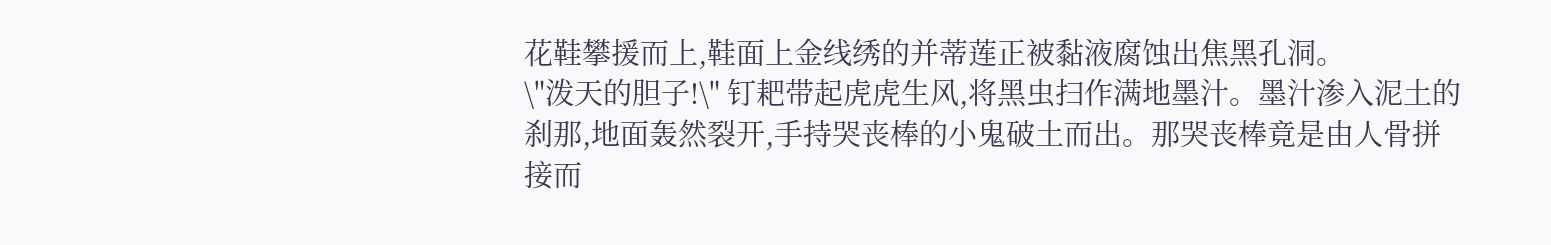花鞋攀援而上,鞋面上金线绣的并蒂莲正被黏液腐蚀出焦黑孔洞。
\"泼天的胆子!\" 钉耙带起虎虎生风,将黑虫扫作满地墨汁。墨汁渗入泥土的刹那,地面轰然裂开,手持哭丧棒的小鬼破土而出。那哭丧棒竟是由人骨拼接而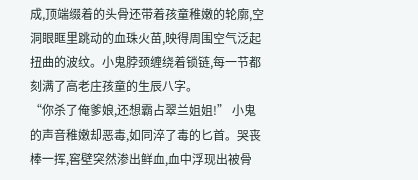成,顶端缀着的头骨还带着孩童稚嫩的轮廓,空洞眼眶里跳动的血珠火苗,映得周围空气泛起扭曲的波纹。小鬼脖颈缠绕着锁链,每一节都刻满了高老庄孩童的生辰八字。
“你杀了俺爹娘,还想霸占翠兰姐姐!” 小鬼的声音稚嫩却恶毒,如同淬了毒的匕首。哭丧棒一挥,窖壁突然渗出鲜血,血中浮现出被骨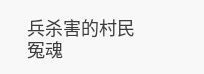兵杀害的村民冤魂